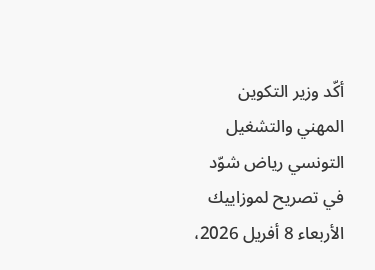أكّد وزير التكوين المهني والتشغيل التونسي رياض شوّد في تصريح لموزاييك الأربعاء 8 أفريل 2026،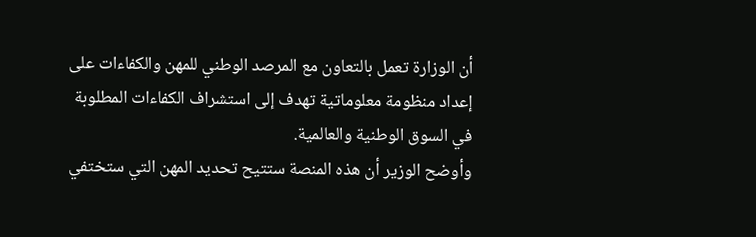أن الوزارة تعمل بالتعاون مع المرصد الوطني للمهن والكفاءات على إعداد منظومة معلوماتية تهدف إلى استشراف الكفاءات المطلوبة في السوق الوطنية والعالمية.
وأوضح الوزير أن هذه المنصة ستتيح تحديد المهن التي ستختفي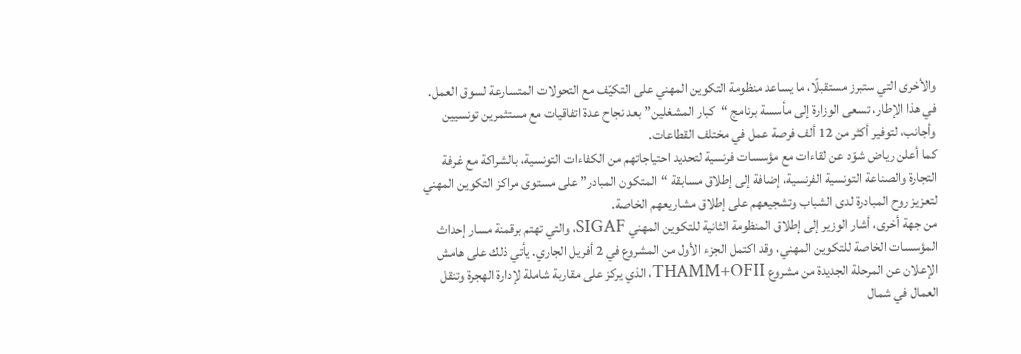والأخرى التي ستبرز مستقبلًا، ما يساعد منظومة التكوين المهني على التكيّف مع التحولات المتسارعة لسوق العمل. في هذا الإطار، تسعى الوزارة إلى مأسسة برنامج “كبار المشغلين” بعد نجاح عدة اتفاقيات مع مستثمرين تونسيين وأجانب، لتوفير أكثر من 12 ألف فرصة عمل في مختلف القطاعات.
كما أعلن رياض شوّد عن لقاءات مع مؤسسات فرنسية لتحديد احتياجاتهم من الكفاءات التونسية، بالشراكة مع غرفة التجارة والصناعة التونسية الفرنسية، إضافة إلى إطلاق مسابقة “المتكون المبادر” على مستوى مراكز التكوين المهني لتعزيز روح المبادرة لدى الشباب وتشجيعهم على إطلاق مشاريعهم الخاصة.
من جهة أخرى، أشار الوزير إلى إطلاق المنظومة الثانية للتكوين المهني SIGAF، والتي تهتم برقمنة مسار إحداث المؤسسات الخاصة للتكوين المهني، وقد اكتمل الجزء الأول من المشروع في 2 أفريل الجاري. يأتي ذلك على هامش الإعلان عن المرحلة الجديدة من مشروع THAMM+OFII، الذي يركز على مقاربة شاملة لإدارة الهجرة وتنقل العمال في شمال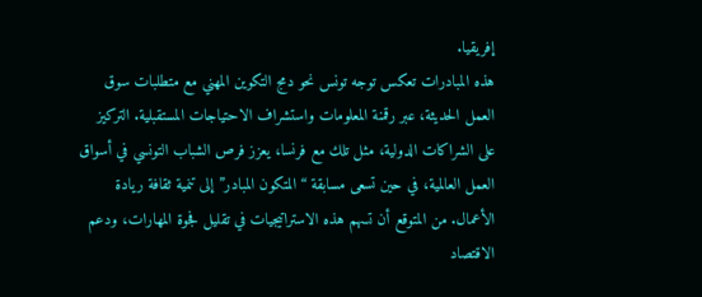إفريقيا.
هذه المبادرات تعكس توجه تونس نحو دمج التكوين المهني مع متطلبات سوق العمل الحديثة، عبر رقمنة المعلومات واستشراف الاحتياجات المستقبلية. التركيز على الشراكات الدولية، مثل تلك مع فرنسا، يعزز فرص الشباب التونسي في أسواق العمل العالمية، في حين تسعى مسابقة “المتكون المبادر” إلى تنمية ثقافة ريادة الأعمال. من المتوقع أن تسهم هذه الاستراتيجيات في تقليل فجوة المهارات، ودعم الاقتصاد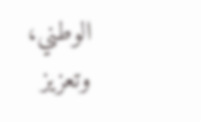الوطني، وتعزيز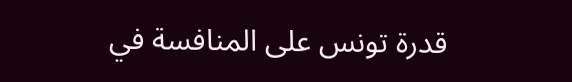قدرة تونس على المنافسة في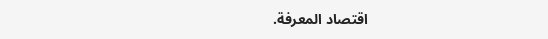اقتصاد المعرفة.